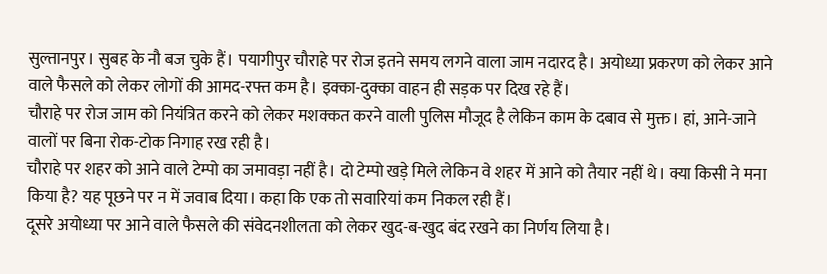सुल्तानपुर। सुबह के नौ बज चुके हैं। पयागीपुर चौराहे पर रोज इतने समय लगने वाला जाम नदारद है। अयोध्या प्रकरण को लेकर आने वाले फैसले को लेकर लोगों की आमद-रफ्त कम है। इक्का-दुक्का वाहन ही सड़क पर दिख रहे हैं।
चौराहे पर रोज जाम को नियंत्रित करने को लेकर मशक्कत करने वाली पुलिस मौजूद है लेकिन काम के दबाव से मुक्त। हां, आने-जाने वालों पर बिना रोक-टोक निगाह रख रही है।
चौराहे पर शहर को आने वाले टेम्पो का जमावड़ा नहीं है। दो टेम्पो खड़े मिले लेकिन वे शहर में आने को तैयार नहीं थे। क्या किसी ने मना किया है? यह पूछने पर न में जवाब दिया। कहा कि एक तो सवारियां कम निकल रही हैं।
दूसरे अयोध्या पर आने वाले फैसले की संवेदनशीलता को लेकर खुद-ब-खुद बंद रखने का निर्णय लिया है।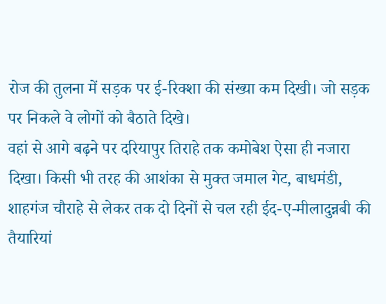रोज की तुलना में सड़क पर ई-रिक्शा की संख्या कम दिखी। जो सड़क पर निकले वे लोगों को बैठाते दिखे।
वहां से आगे बढ़ने पर दरियापुर तिराहे तक कमोबेश ऐसा ही नजारा दिखा। किसी भी तरह की आशंका से मुक्त जमाल गेट, बाधमंडी, शाहगंज चौराहे से लेकर तक दो दिनों से चल रही ईद-ए-मीलादुन्नबी की तैयारियां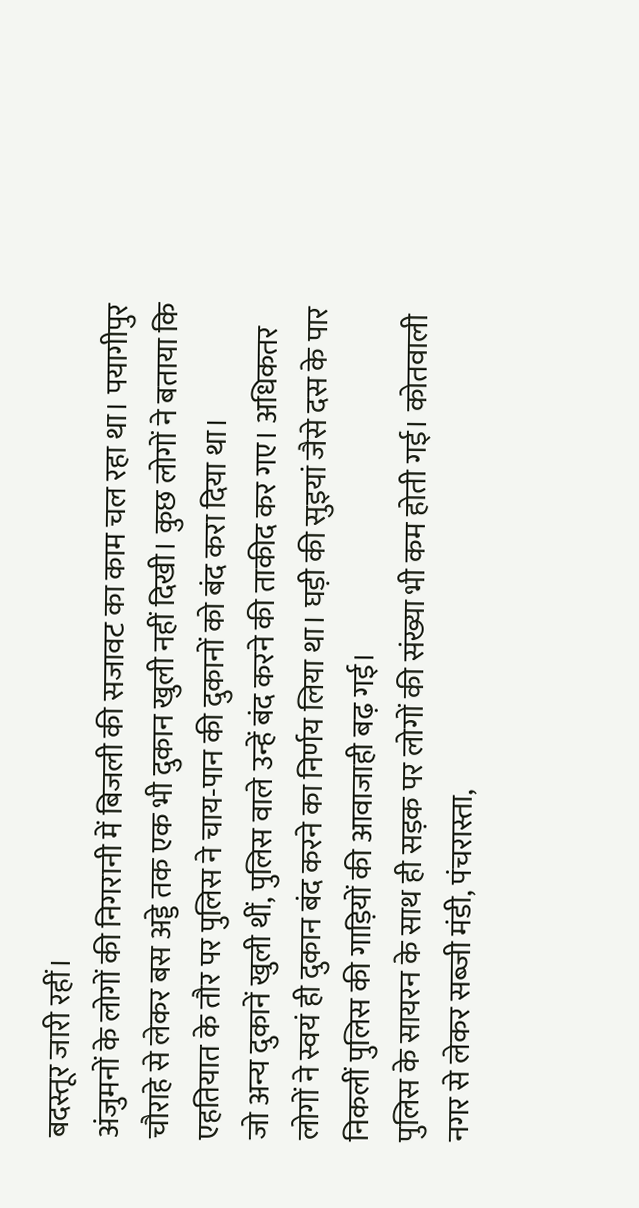बदस्तूर जारी रहीं।
अंजुमनों के लोगों की निगरानी में बिजली की सजावट का काम चल रहा था। पयागीपुर चौराहे से लेकर बस अड्डे तक एक भी दुकान खुली नहीं दिखी। कुछ लोगों ने बताया कि एहतियात के तौर पर पुलिस ने चाय-पान की दुकानों को बंद करा दिया था।
जो अन्य दुकानें खुली थीं, पुलिस वाले उन्हें बंद करने की ताकीद कर गए। अधिकतर लोगों ने स्वयं ही दुकान बंद करने का निर्णय लिया था। घड़ी की सुइयां जैसे दस के पार निकलीं पुलिस की गाड़ियों की आवाजाही बढ़ गई।
पुलिस के सायरन के साथ ही सड़क पर लोगों की संख्या भी कम होती गई। कोतवाली नगर से लेकर सब्जी मंडी, पंचरास्ता,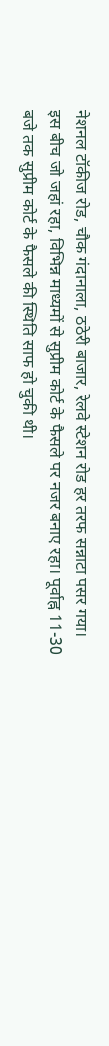नेशनल टॉकीज रोड, चौक गंदानाला, ठठेरी बाजार, रेलवे स्टेशन रोड हर तरफ सन्नाटा पसर गया।
इस बीच जो जहां रहा, विभिन्न माध्यमों से सुप्रीम कोर्ट के फैसले पर नजर बनाए रहा। पूर्वाह्न 11-30 बजे तक सुप्रीम कोर्ट के फैसले की स्थिति साफ हो चुकी थी।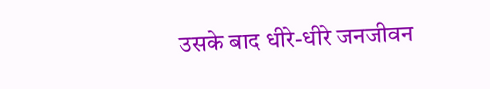उसके बाद धीरे-धीरे जनजीवन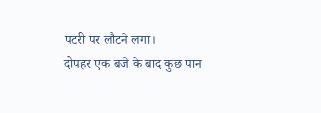पटरी पर लौटने लगा।
दोपहर एक बजे के बाद कुछ पान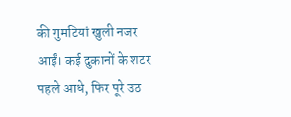की गुमटियां खुली नजर आईं। कई दुकानों के शटर पहले आधे, फिर पूरे उठ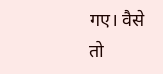गए। वैसे तो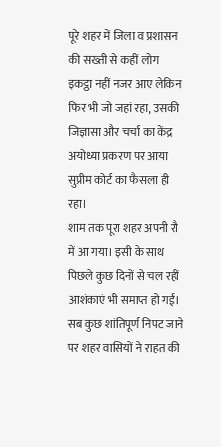पूरे शहर में जिला व प्रशासन की सख्ती से कहीं लोग इकट्ठा नहीं नजर आए लेकिन फिर भी जो जहां रहा, उसकी जिज्ञासा और चर्चा का केंद्र अयोध्या प्रकरण पर आया सुप्रीम कोर्ट का फैसला ही रहा।
शाम तक पूरा शहर अपनी रौ में आ गया। इसी के साथ पिछले कुछ दिनों से चल रहीं आशंकाएं भी समाप्त हो गईं। सब कुछ शांतिपूर्ण निपट जाने पर शहर वासियों ने राहत की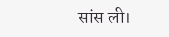सांस ली।